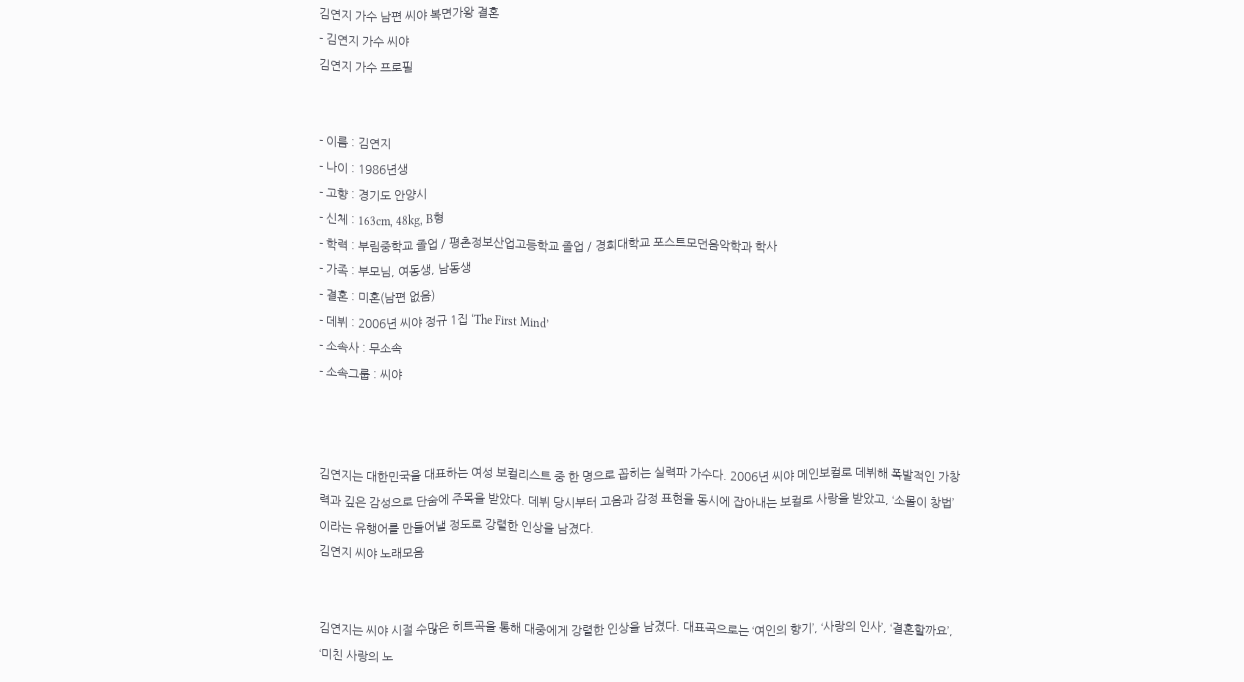김연지 가수 남편 씨야 복면가왕 결혼
- 김연지 가수 씨야
김연지 가수 프로필


- 이름 : 김연지
- 나이 : 1986년생
- 고향 : 경기도 안양시
- 신체 : 163cm, 48kg, B형
- 학력 : 부림중학교 졸업 / 평촌정보산업고등학교 졸업 / 경희대학교 포스트모던음악학과 학사
- 가족 : 부모님, 여동생, 남동생
- 결혼 : 미혼(남편 없음)
- 데뷔 : 2006년 씨야 정규 1집 ‘The First Mind’
- 소속사 : 무소속
- 소속그룹 : 씨야



김연지는 대한민국을 대표하는 여성 보컬리스트 중 한 명으로 꼽히는 실력파 가수다. 2006년 씨야 메인보컬로 데뷔해 폭발적인 가창력과 깊은 감성으로 단숨에 주목을 받았다. 데뷔 당시부터 고음과 감정 표현을 동시에 잡아내는 보컬로 사랑을 받았고, ‘소몰이 창법’이라는 유행어를 만들어낼 정도로 강렬한 인상을 남겼다.
김연지 씨야 노래모음


김연지는 씨야 시절 수많은 히트곡을 통해 대중에게 강렬한 인상을 남겼다. 대표곡으로는 ‘여인의 향기’, ‘사랑의 인사’, ‘결혼할까요’, ‘미친 사랑의 노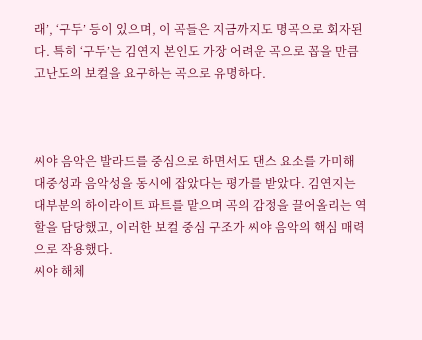래’, ‘구두’ 등이 있으며, 이 곡들은 지금까지도 명곡으로 회자된다. 특히 ‘구두’는 김연지 본인도 가장 어려운 곡으로 꼽을 만큼 고난도의 보컬을 요구하는 곡으로 유명하다.



씨야 음악은 발라드를 중심으로 하면서도 댄스 요소를 가미해 대중성과 음악성을 동시에 잡았다는 평가를 받았다. 김연지는 대부분의 하이라이트 파트를 맡으며 곡의 감정을 끌어올리는 역할을 담당했고, 이러한 보컬 중심 구조가 씨야 음악의 핵심 매력으로 작용했다.
씨야 해체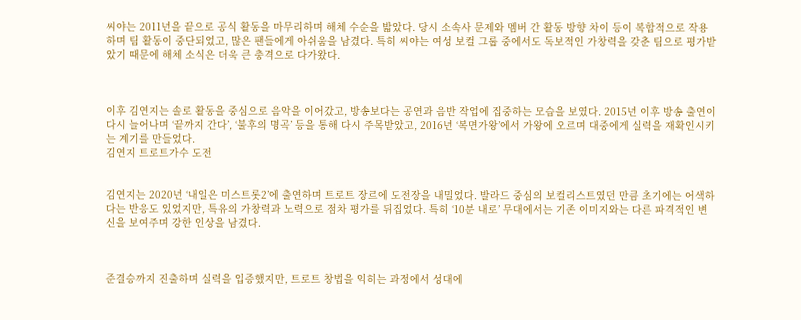씨야는 2011년을 끝으로 공식 활동을 마무리하며 해체 수순을 밟았다. 당시 소속사 문제와 멤버 간 활동 방향 차이 등이 복합적으로 작용하며 팀 활동이 중단되었고, 많은 팬들에게 아쉬움을 남겼다. 특히 씨야는 여성 보컬 그룹 중에서도 독보적인 가창력을 갖춘 팀으로 평가받았기 때문에 해체 소식은 더욱 큰 충격으로 다가왔다.



이후 김연지는 솔로 활동을 중심으로 음악을 이어갔고, 방송보다는 공연과 음반 작업에 집중하는 모습을 보였다. 2015년 이후 방송 출연이 다시 늘어나며 ‘끝까지 간다’, ‘불후의 명곡’ 등을 통해 다시 주목받았고, 2016년 ‘복면가왕’에서 가왕에 오르며 대중에게 실력을 재확인시키는 계기를 만들었다.
김연지 트로트가수 도전


김연지는 2020년 ‘내일은 미스트롯2’에 출연하며 트로트 장르에 도전장을 내밀었다. 발라드 중심의 보컬리스트였던 만큼 초기에는 어색하다는 반응도 있었지만, 특유의 가창력과 노력으로 점차 평가를 뒤집었다. 특히 ‘10분 내로’ 무대에서는 기존 이미지와는 다른 파격적인 변신을 보여주며 강한 인상을 남겼다.



준결승까지 진출하며 실력을 입증했지만, 트로트 창법을 익히는 과정에서 성대에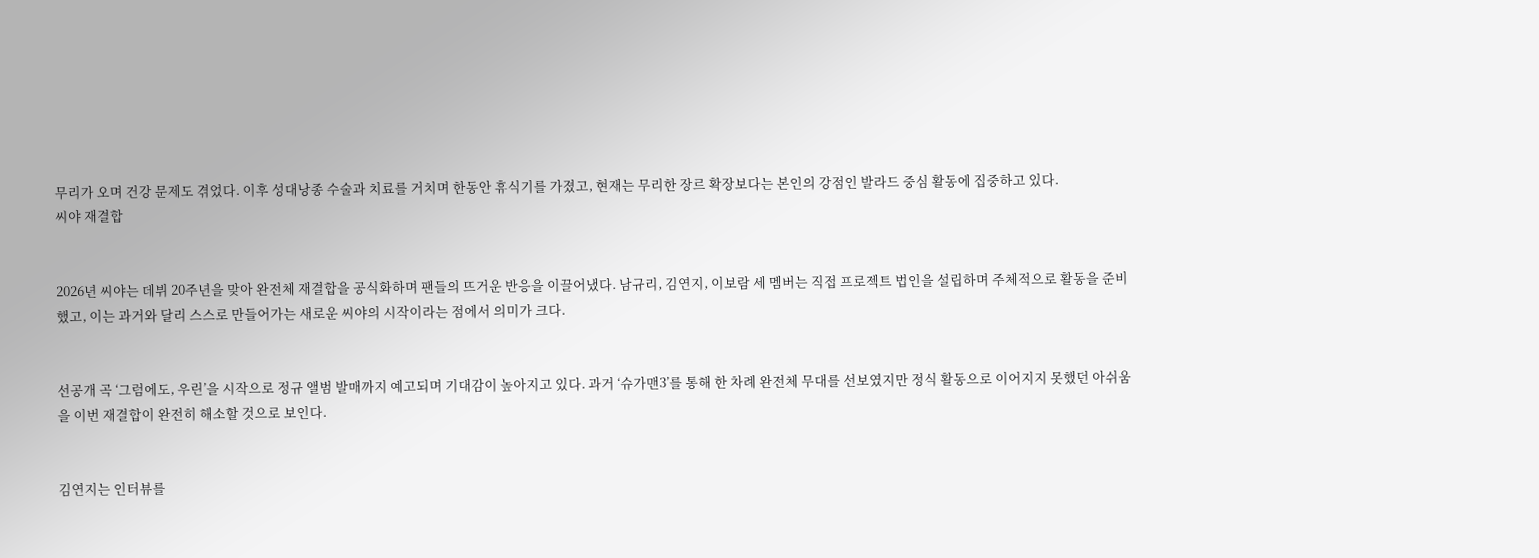무리가 오며 건강 문제도 겪었다. 이후 성대낭종 수술과 치료를 거치며 한동안 휴식기를 가졌고, 현재는 무리한 장르 확장보다는 본인의 강점인 발라드 중심 활동에 집중하고 있다.
씨야 재결합


2026년 씨야는 데뷔 20주년을 맞아 완전체 재결합을 공식화하며 팬들의 뜨거운 반응을 이끌어냈다. 남규리, 김연지, 이보람 세 멤버는 직접 프로젝트 법인을 설립하며 주체적으로 활동을 준비했고, 이는 과거와 달리 스스로 만들어가는 새로운 씨야의 시작이라는 점에서 의미가 크다.


선공개 곡 ‘그럼에도, 우린’을 시작으로 정규 앨범 발매까지 예고되며 기대감이 높아지고 있다. 과거 ‘슈가맨3’를 통해 한 차례 완전체 무대를 선보였지만 정식 활동으로 이어지지 못했던 아쉬움을 이번 재결합이 완전히 해소할 것으로 보인다.


김연지는 인터뷰를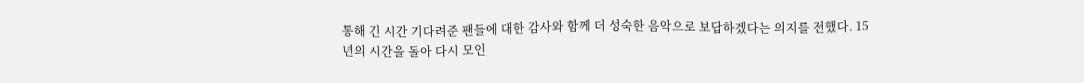통해 긴 시간 기다려준 팬들에 대한 감사와 함께 더 성숙한 음악으로 보답하겠다는 의지를 전했다. 15년의 시간을 돌아 다시 모인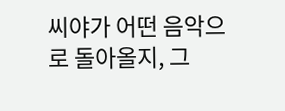씨야가 어떤 음악으로 돌아올지, 그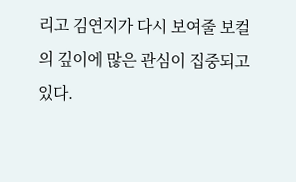리고 김연지가 다시 보여줄 보컬의 깊이에 많은 관심이 집중되고 있다.